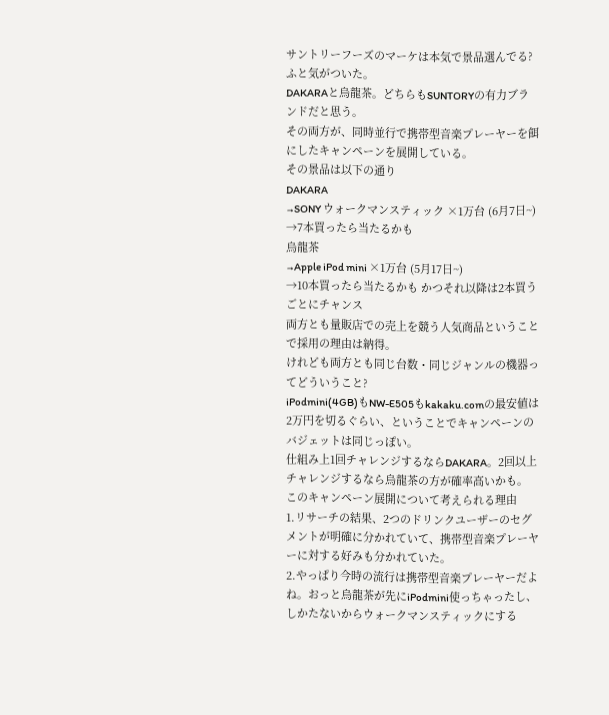サントリーフーズのマーケは本気で景品選んでる?
ふと気がついた。
DAKARAと烏龍茶。どちらもSUNTORYの有力ブランドだと思う。
その両方が、同時並行で携帯型音楽プレーヤーを餌にしたキャンペーンを展開している。
その景品は以下の通り
DAKARA
→SONY ウォークマンスティック ×1万台 (6月7日~)
→7本買ったら当たるかも
烏龍茶
→Apple iPod mini ×1万台 (5月17日~)
→10本買ったら当たるかも かつそれ以降は2本買うごとにチャンス
両方とも量販店での売上を競う人気商品ということで採用の理由は納得。
けれども両方とも同じ台数・同じジャンルの機器ってどういうこと?
iPodmini(4GB)もNW-E505もkakaku.comの最安値は2万円を切るぐらい、ということでキャンペーンのバジェットは同じっぽい。
仕組み上1回チャレンジするならDAKARA。2回以上チャレンジするなら烏龍茶の方が確率高いかも。
このキャンペーン展開について考えられる理由
1.リサーチの結果、2つのドリンクユーザーのセグメントが明確に分かれていて、携帯型音楽プレーヤーに対する好みも分かれていた。
2.やっぱり今時の流行は携帯型音楽プレーヤーだよね。おっと烏龍茶が先にiPodmini使っちゃったし、しかたないからウォークマンスティックにする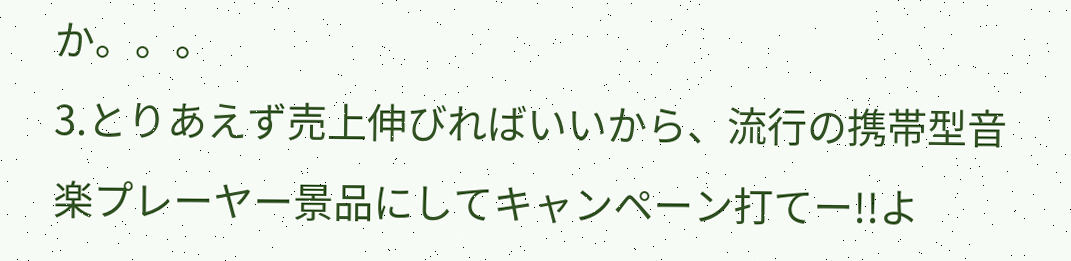か。。。
3.とりあえず売上伸びればいいから、流行の携帯型音楽プレーヤー景品にしてキャンペーン打てー!!よ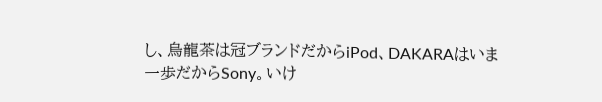し、烏龍茶は冠ブランドだからiPod、DAKARAはいま一歩だからSony。いけ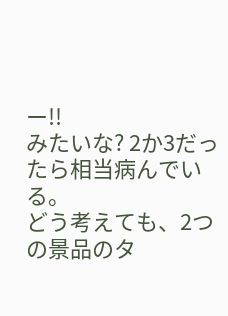ー!!
みたいな? 2か3だったら相当病んでいる。
どう考えても、2つの景品のタ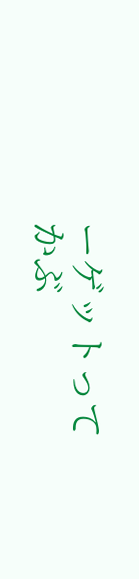ーゲットってかぶ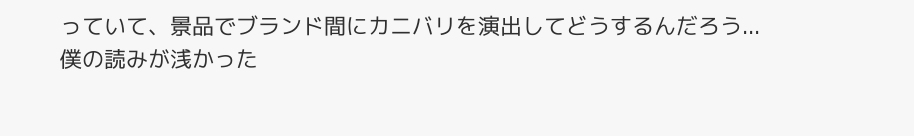っていて、景品でブランド間にカニバリを演出してどうするんだろう...
僕の読みが浅かった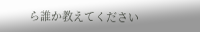ら誰か教えてください